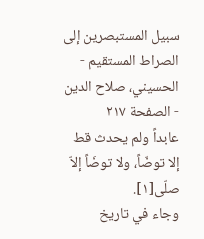سبيل المستبصرين إلى الصراط المستقيم - الحسيني، صلاح الدين - الصفحة ٢١٧
عابداً ولم يحدث قط إلا توضّاً، ولا توضَاً إلاّ صلّى[١].
وجاء في تاريخ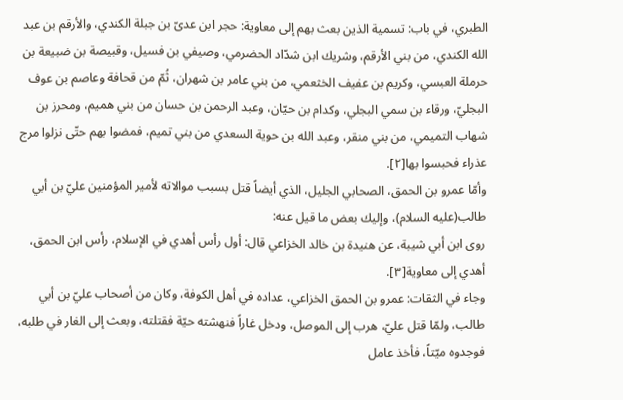الطبري، في باب: تسمية الذين بعث بهم إلى معاوية: حجر ابن عدىّ بن جبلة الكندي، والأرقم بن عبد الله الكندي، من بني الأرقم، وشريك ابن شدّاد الحضرمي، وصيفي بن فسيل، وقبيصة بن ضبيعة بن حرملة العبسي، وكريم بن عفيف الخثعمي، من بني عامر بن شهران، ثُمّ من قحافة وعاصم بن عوف البجليّ، ورقاء بن سمي البجلي، وكدام بن حيّان، وعبد الرحمن بن حسان من بني هميم، ومحرز بن شهاب التميمي، من بني منقر، وعبد الله بن حوية السعدي من بني تميم، فمضوا بهم حتّى نزلوا مرج عذراء فحبسوا بها[٢].
وأمّا عمرو بن الحمق، الصحابي الجليل، الذي أيضاً قتل بسبب موالاته لأمير المؤمنين عليّ بن أبي طالب(عليه السلام)، وإليك بعض ما قيل عنه:
روى ابن أبي شيبة، عن هنيدة بن خالد الخزاعي قال: أول رأس أهدي في الإسلام، رأس ابن الحمق، أهدي إلى معاوية[٣].
وجاء في الثقات: عمرو بن الحمق الخزاعي، عداده في أهل الكوفة، وكان من أصحاب عليّ بن أبي طالب، ولمّا قتل عليّ، هرب إلى الموصل، ودخل غاراً فنهشته حيّة فقتلته، وبعث إلى الغار في طلبه، فوجدوه ميّتاً، فأخذ عامل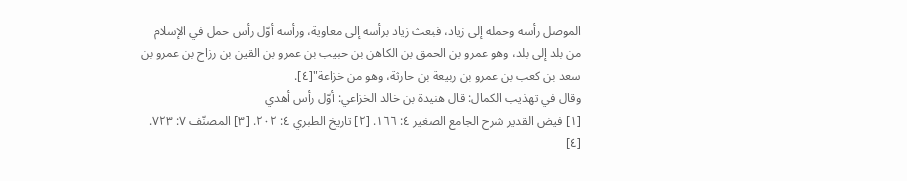الموصل رأسه وحمله إلى زياد، فبعث زياد برأسه إلى معاوية، ورأسه أوّل رأس حمل في الإسلام من بلد إلى بلد، وهو عمرو بن الحمق بن الكاهن بن حبيب بن عمرو بن القين بن رزاح بن عمرو بن سعد بن كعب بن عمرو بن ربيعة بن حارثة، وهو من خزاعة"[٤].
وقال في تهذيب الكمال: قال هنيدة بن خالد الخزاعي: أوّل رأس أهدي
[١] فيض القدير شرح الجامع الصغير ٤: ١٦٦. [٢] تاريخ الطبري ٤: ٢٠٢. [٣] المصنّف ٧: ٧٢٣. [٤]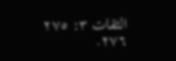الثقات ٣: ٢٧٥ ٢٧٦.